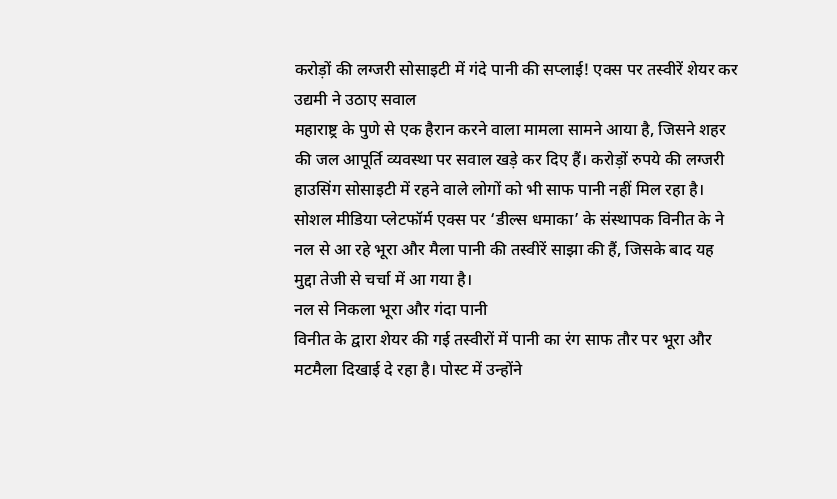करोड़ों की लग्जरी सोसाइटी में गंदे पानी की सप्लाई! एक्स पर तस्वीरें शेयर कर उद्यमी ने उठाए सवाल
महाराष्ट्र के पुणे से एक हैरान करने वाला मामला सामने आया है, जिसने शहर की जल आपूर्ति व्यवस्था पर सवाल खड़े कर दिए हैं। करोड़ों रुपये की लग्जरी हाउसिंग सोसाइटी में रहने वाले लोगों को भी साफ पानी नहीं मिल रहा है। सोशल मीडिया प्लेटफॉर्म एक्स पर ‘डील्स धमाका’ के संस्थापक विनीत के ने नल से आ रहे भूरा और मैला पानी की तस्वीरें साझा की हैं, जिसके बाद यह मुद्दा तेजी से चर्चा में आ गया है।
नल से निकला भूरा और गंदा पानी
विनीत के द्वारा शेयर की गई तस्वीरों में पानी का रंग साफ तौर पर भूरा और मटमैला दिखाई दे रहा है। पोस्ट में उन्होंने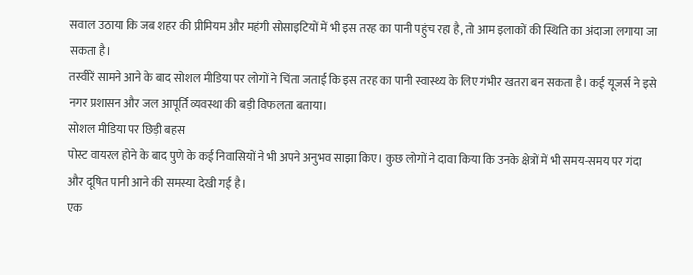सवाल उठाया कि जब शहर की प्रीमियम और महंगी सोसाइटियों में भी इस तरह का पानी पहुंच रहा है, तो आम इलाकों की स्थिति का अंदाजा लगाया जा सकता है।
तस्वीरें सामने आने के बाद सोशल मीडिया पर लोगों ने चिंता जताई कि इस तरह का पानी स्वास्थ्य के लिए गंभीर खतरा बन सकता है। कई यूजर्स ने इसे नगर प्रशासन और जल आपूर्ति व्यवस्था की बड़ी विफलता बताया।
सोशल मीडिया पर छिड़ी बहस
पोस्ट वायरल होने के बाद पुणे के कई निवासियों ने भी अपने अनुभव साझा किए। कुछ लोगों ने दावा किया कि उनके क्षेत्रों में भी समय-समय पर गंदा और दूषित पानी आने की समस्या देखी गई है।
एक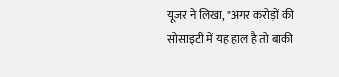यूजर ने लिखा, "अगर करोड़ों की सोसाइटी में यह हाल है तो बाकी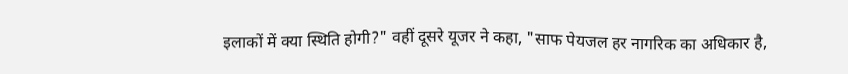इलाकों में क्या स्थिति होगी?" वहीं दूसरे यूजर ने कहा, "साफ पेयजल हर नागरिक का अधिकार है,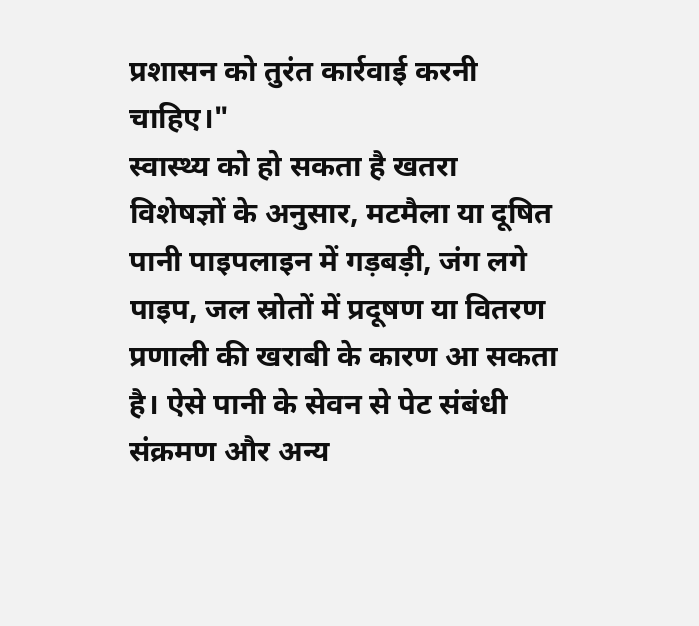प्रशासन को तुरंत कार्रवाई करनी चाहिए।"
स्वास्थ्य को हो सकता है खतरा
विशेषज्ञों के अनुसार, मटमैला या दूषित पानी पाइपलाइन में गड़बड़ी, जंग लगे पाइप, जल स्रोतों में प्रदूषण या वितरण प्रणाली की खराबी के कारण आ सकता है। ऐसे पानी के सेवन से पेट संबंधी संक्रमण और अन्य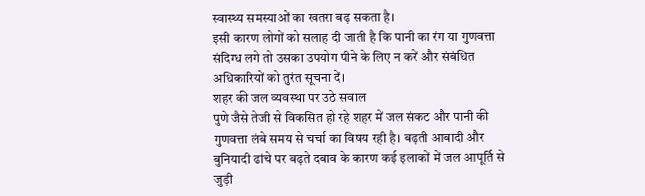स्वास्थ्य समस्याओं का खतरा बढ़ सकता है।
इसी कारण लोगों को सलाह दी जाती है कि पानी का रंग या गुणवत्ता संदिग्ध लगे तो उसका उपयोग पीने के लिए न करें और संबंधित अधिकारियों को तुरंत सूचना दें।
शहर की जल व्यवस्था पर उठे सवाल
पुणे जैसे तेजी से विकसित हो रहे शहर में जल संकट और पानी की गुणवत्ता लंबे समय से चर्चा का विषय रही है। बढ़ती आबादी और बुनियादी ढांचे पर बढ़ते दबाव के कारण कई इलाकों में जल आपूर्ति से जुड़ी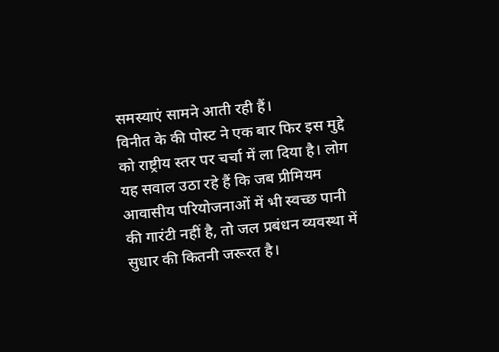समस्याएं सामने आती रही हैं।
विनीत के की पोस्ट ने एक बार फिर इस मुद्दे को राष्ट्रीय स्तर पर चर्चा में ला दिया है। लोग यह सवाल उठा रहे हैं कि जब प्रीमियम आवासीय परियोजनाओं में भी स्वच्छ पानी की गारंटी नहीं है, तो जल प्रबंधन व्यवस्था में सुधार की कितनी जरूरत है।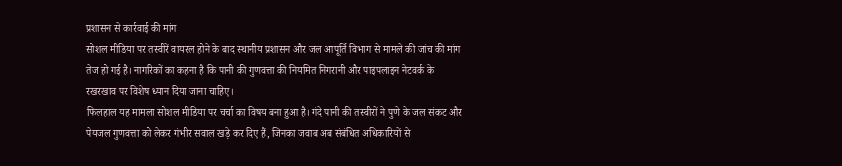प्रशासन से कार्रवाई की मांग
सोशल मीडिया पर तस्वीरें वायरल होने के बाद स्थानीय प्रशासन और जल आपूर्ति विभाग से मामले की जांच की मांग तेज हो गई है। नागरिकों का कहना है कि पानी की गुणवत्ता की नियमित निगरानी और पाइपलाइन नेटवर्क के रखरखाव पर विशेष ध्यान दिया जाना चाहिए।
फिलहाल यह मामला सोशल मीडिया पर चर्चा का विषय बना हुआ है। गंदे पानी की तस्वीरों ने पुणे के जल संकट और पेयजल गुणवत्ता को लेकर गंभीर सवाल खड़े कर दिए हैं, जिनका जवाब अब संबंधित अधिकारियों से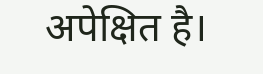अपेक्षित है।